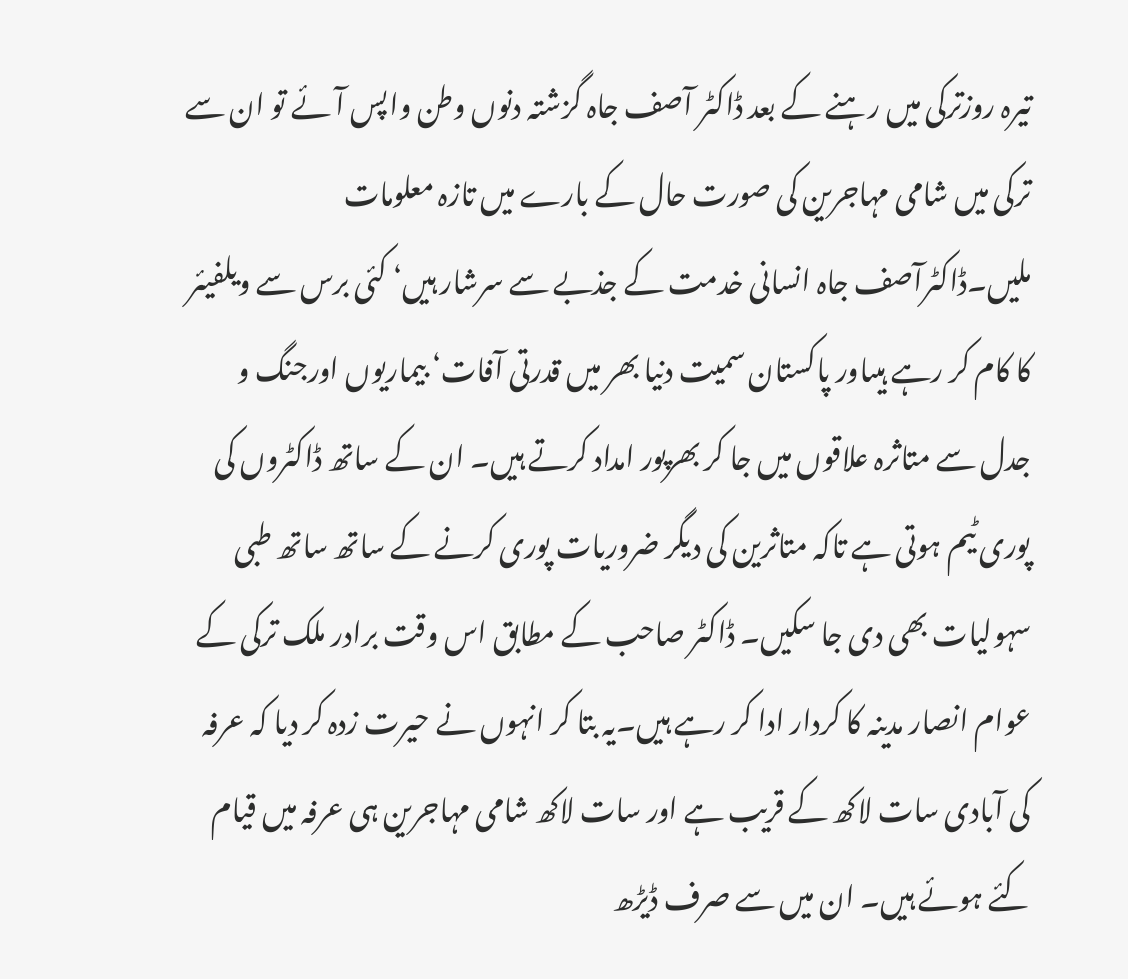تیرہ روزترکی میں رہنے کے بعد ڈاکٹر آصف جاہ گزشتہ دنوں وطن واپس آئے تو ان سے ترکی میں شامی مہاجرین کی صورت حال کے بارے میں تازہ معلومات ملیں۔ڈاکٹرآصف جاہ انسانی خدمت کے جذبے سے سرشار ہیں‘ کئی برس سے ویلفیئر کا کام کر رہے ہیںاور پاکستان سمیت دنیا بھر میں قدرتی آفات‘ بیماریوں اورجنگ و جدل سے متاثرہ علاقوں میں جا کر بھرپور امداد کرتے ہیں۔ ان کے ساتھ ڈاکٹروں کی پوری ٹیم ہوتی ہے تاکہ متاثرین کی دیگر ضروریات پوری کرنے کے ساتھ ساتھ طبی سہولیات بھی دی جا سکیں۔ ڈاکٹر صاحب کے مطابق اس وقت برادر ملک ترکی کے عوام انصار مدینہ کا کردار ادا کر رہے ہیں۔یہ بتا کر انہوں نے حیرت زدہ کر دیا کہ عرفہ کی آبادی سات لاکھ کے قریب ہے اور سات لاکھ شامی مہاجرین ہی عرفہ میں قیام کئے ہوئے ہیں۔ ان میں سے صرف ڈیڑھ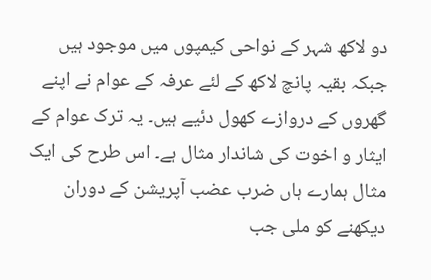دو لاکھ شہر کے نواحی کیمپوں میں موجود ہیں جبکہ بقیہ پانچ لاکھ کے لئے عرفہ کے عوام نے اپنے گھروں کے دروازے کھول دئیے ہیں۔ یہ ترک عوام کے ایثار و اخوت کی شاندار مثال ہے۔ اس طرح کی ایک مثال ہمارے ہاں ضرب عضب آپریشن کے دوران دیکھنے کو ملی جب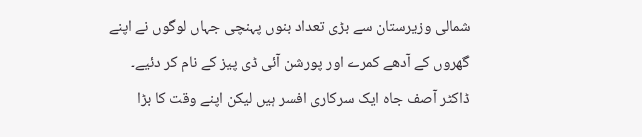شمالی وزیرستان سے بڑی تعداد بنوں پہنچی جہاں لوگوں نے اپنے گھروں کے آدھے کمرے اور پورشن آئی ڈی پیز کے نام کر دئیے۔ ڈاکٹر آصف جاہ ایک سرکاری افسر ہیں لیکن اپنے وقت کا بڑا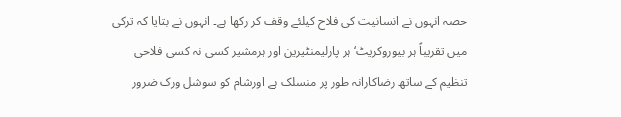حصہ انہوں نے انسانیت کی فلاح کیلئے وقف کر رکھا ہے۔ انہوں نے بتایا کہ ترکی میں تقریباً ہر بیوروکریٹ‘ ہر پارلیمنٹیرین اور ہرمشیر کسی نہ کسی فلاحی تنظیم کے ساتھ رضاکارانہ طور پر منسلک ہے اورشام کو سوشل ورک ضرور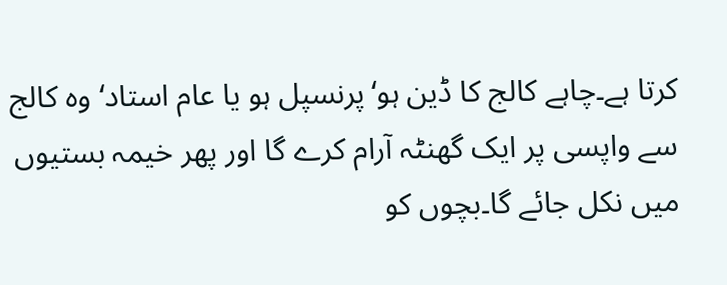کرتا ہے۔چاہے کالج کا ڈین ہو‘پرنسپل ہو یا عام استاد‘ وہ کالج سے واپسی پر ایک گھنٹہ آرام کرے گا اور پھر خیمہ بستیوں میں نکل جائے گا۔بچوں کو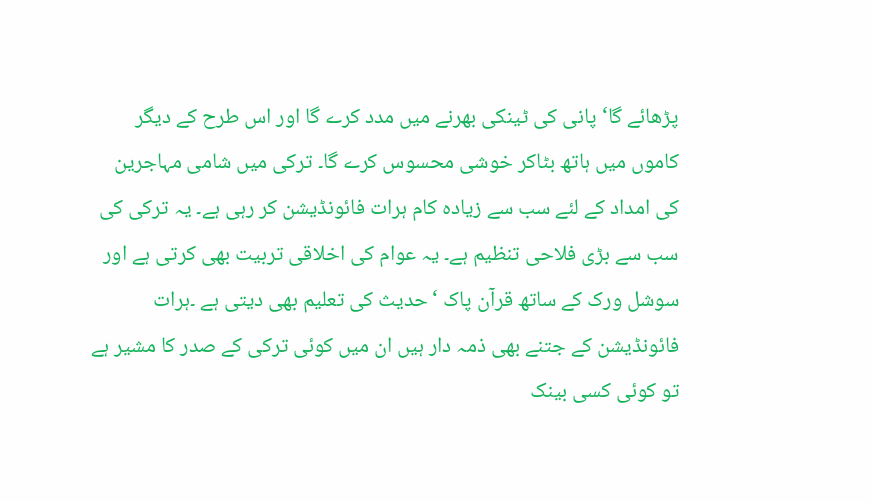پڑھائے گا‘ پانی کی ٹینکی بھرنے میں مدد کرے گا اور اس طرح کے دیگر کاموں میں ہاتھ بٹاکر خوشی محسوس کرے گا۔ ترکی میں شامی مہاجرین کی امداد کے لئے سب سے زیادہ کام ہرات فائونڈیشن کر رہی ہے۔ یہ ترکی کی سب سے بڑی فلاحی تنظیم ہے۔ یہ عوام کی اخلاقی تربیت بھی کرتی ہے اور سوشل ورک کے ساتھ قرآن پاک ‘حدیث کی تعلیم بھی دیتی ہے ۔ہرات فائونڈیشن کے جتنے بھی ذمہ دار ہیں ان میں کوئی ترکی کے صدر کا مشیر ہے تو کوئی کسی بینک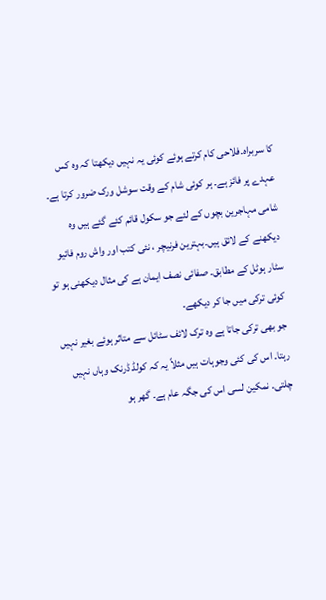کا سربراہ۔فلاحی کام کرتے ہوئے کوئی یہ نہیں دیکھتا کہ وہ کس عہدے پر فائز ہے۔ ہر کوئی شام کے وقت سوشل ورک ضرور کرتا ہے۔ شامی مہاجرین بچوں کے لئے جو سکول قائم کئے گئے ہیں وہ دیکھنے کے لائق ہیں۔بہترین فرنیچر ، نئی کتب اور واش روم فائیو سٹار ہوٹل کے مطابق۔ صفائی نصف ایمان ہے کی مثال دیکھنی ہو تو کوئی ترکی میں جا کر دیکھے۔
جو بھی ترکی جاتا ہے وہ ترک لائف سٹائل سے متاثر ہوئے بغیر نہیں رہتا۔ اس کی کئی وجوہات ہیں مثلاً یہ کہ کولڈ ڈرنک وہاں نہیں چلتی۔ نمکین لسی اس کی جگہ عام ہے۔ گھر ہو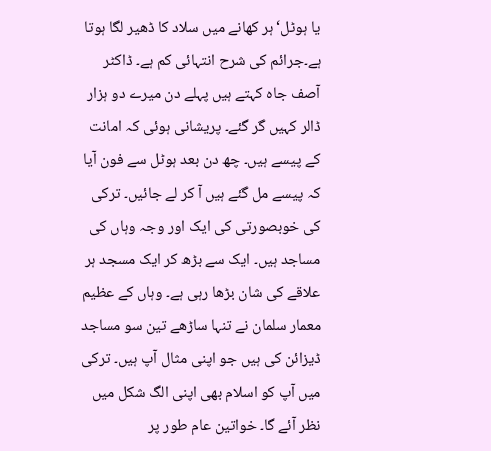یا ہوٹل‘ ہر کھانے میں سلاد کا ڈھیر لگا ہوتا ہے۔جرائم کی شرح انتہائی کم ہے۔ ڈاکٹر آصف جاہ کہتے ہیں پہلے دن میرے دو ہزار ڈالر کہیں گر گئے۔ پریشانی ہوئی کہ امانت کے پیسے ہیں۔ چھ دن بعد ہوٹل سے فون آیا کہ پیسے مل گئے ہیں آ کر لے جائیں۔ ترکی کی خوبصورتی کی ایک اور وجہ وہاں کی مساجد ہیں۔ ایک سے بڑھ کر ایک مسجد ہر علاقے کی شان بڑھا رہی ہے۔ وہاں کے عظیم معمار سلمان نے تنہا ساڑھے تین سو مساجد ڈیزائن کی ہیں جو اپنی مثال آپ ہیں۔ ترکی میں آپ کو اسلام بھی اپنی الگ شکل میں نظر آئے گا۔ خواتین عام طور پر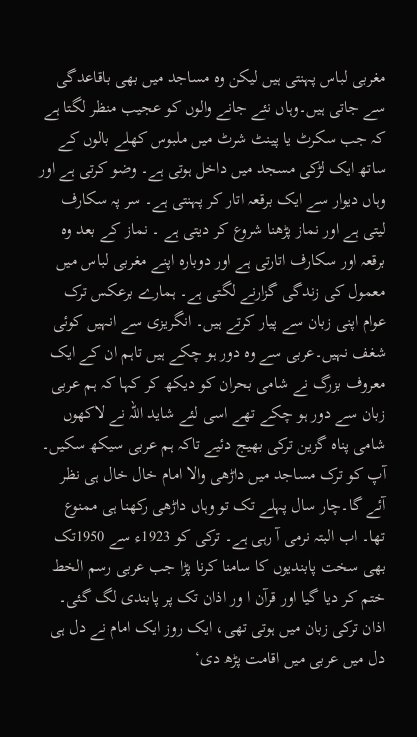مغربی لباس پہنتی ہیں لیکن وہ مساجد میں بھی باقاعدگی سے جاتی ہیں۔وہاں نئے جانے والوں کو عجیب منظر لگتا ہے کہ جب سکرٹ یا پینٹ شرٹ میں ملبوس کھلے بالوں کے ساتھ ایک لڑکی مسجد میں داخل ہوتی ہے۔ وضو کرتی ہے اور وہاں دیوار سے ایک برقعہ اتار کر پہنتی ہے۔ سر پہ سکارف لیتی ہے اور نماز پڑھنا شروع کر دیتی ہے ۔ نماز کے بعد وہ برقعہ اور سکارف اتارتی ہے اور دوبارہ اپنے مغربی لباس میں معمول کی زندگی گزارنے لگتی ہے۔ ہمارے برعکس ترک عوام اپنی زبان سے پیار کرتے ہیں۔ انگریزی سے انہیں کوئی شغف نہیں۔عربی سے وہ دور ہو چکے ہیں تاہم ان کے ایک معروف بزرگ نے شامی بحران کو دیکھ کر کہا کہ ہم عربی زبان سے دور ہو چکے تھے اسی لئے شاید اللہ نے لاکھوں شامی پناہ گزین ترکی بھیج دئیے تاکہ ہم عربی سیکھ سکیں۔ آپ کو ترک مساجد میں داڑھی والا امام خال خال ہی نظر آئے گا۔چار سال پہلے تک تو وہاں داڑھی رکھنا ہی ممنوع تھا۔ اب البتہ نرمی آ رہی ہے۔ ترکی کو 1923ء سے 1950تک بھی سخت پابندیوں کا سامنا کرنا پڑا جب عربی رسم الخط ختم کر دیا گیا اور قرآن ا ور اذان تک پر پابندی لگ گئی۔ اذان ترکی زبان میں ہوتی تھی، ایک روز ایک امام نے دل ہی دل میں عربی میں اقامت پڑھ دی‘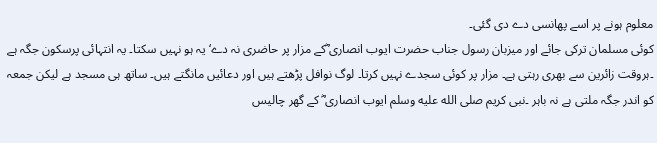معلوم ہونے پر اسے پھانسی دے دی گئی۔
کوئی مسلمان ترکی جائے اور میزبان رسول جناب حضرت ایوب انصاری ؓکے مزار پر حاضری نہ دے‘ یہ ہو نہیں سکتا۔ یہ انتہائی پرسکون جگہ ہے ۔ہروقت زائرین سے بھری رہتی ہے۔ مزار پر کوئی سجدے نہیں کرتا۔ لوگ نوافل پڑھتے ہیں اور دعائیں مانگتے ہیں۔ ساتھ ہی مسجد ہے لیکن جمعہ کو اندر جگہ ملتی ہے نہ باہر ۔نبی کریم صلى الله عليه وسلم ایوب انصاری ؓ کے گھر چالیس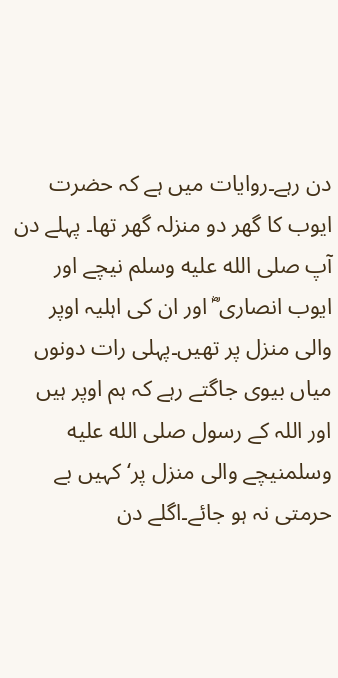دن رہے۔روایات میں ہے کہ حضرت ایوب کا گھر دو منزلہ گھر تھا۔ پہلے دن آپ صلى الله عليه وسلم نیچے اور ایوب انصاری ؓ اور ان کی اہلیہ اوپر والی منزل پر تھیں۔پہلی رات دونوں میاں بیوی جاگتے رہے کہ ہم اوپر ہیں اور اللہ کے رسول صلى الله عليه وسلمنیچے والی منزل پر‘کہیں بے حرمتی نہ ہو جائے۔اگلے دن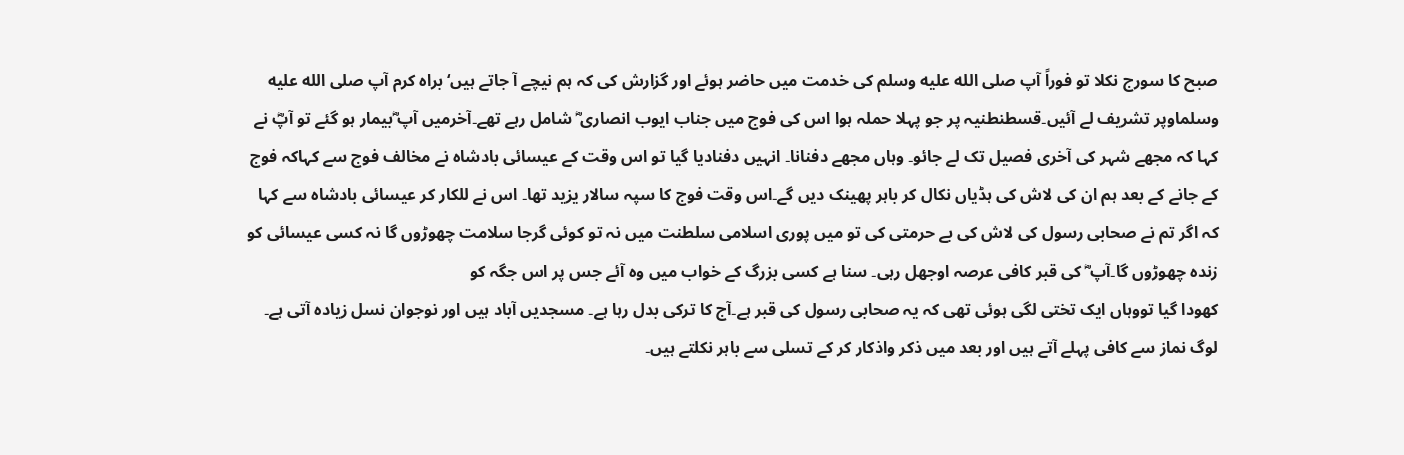صبح کا سورج نکلا تو فوراً آپ صلى الله عليه وسلم کی خدمت میں حاضر ہوئے اور گزارش کی کہ ہم نیچے آ جاتے ہیں‘ براہ کرم آپ صلى الله عليه وسلماوپر تشریف لے آئیں۔قسطنطنیہ پر جو پہلا حملہ ہوا اس کی فوج میں جناب ایوب انصاری ؓ شامل رہے تھے۔آخرمیں آپ ؓبیمار ہو گئے تو آپؓ نے کہا کہ مجھے شہر کی آخری فصیل تک لے جائو۔ وہاں مجھے دفنانا۔ انہیں دفنادیا گیا تو اس وقت کے عیسائی بادشاہ نے مخالف فوج سے کہاکہ فوج کے جانے کے بعد ہم ان کی لاش کی ہڈیاں نکال کر باہر پھینک دیں گے۔اس وقت فوج کا سپہ سالار یزید تھا۔ اس نے للکار کر عیسائی بادشاہ سے کہا کہ اگر تم نے صحابی رسول کی لاش کی بے حرمتی کی تو میں پوری اسلامی سلطنت میں نہ تو کوئی گرجا سلامت چھوڑوں گا نہ کسی عیسائی کو زندہ چھوڑوں گا۔آپ ؓ کی قبر کافی عرصہ اوجھل رہی۔ سنا ہے کسی بزرگ کے خواب میں وہ آئے جس پر اس جگہ کو
کھودا گیا تووہاں ایک تختی لگی ہوئی تھی کہ یہ صحابی رسول کی قبر ہے۔آج کا ترکی بدل رہا ہے۔ مسجدیں آباد ہیں اور نوجوان نسل زیادہ آتی ہے۔ لوگ نماز سے کافی پہلے آتے ہیں اور بعد میں ذکر واذکار کر کے تسلی سے باہر نکلتے ہیں۔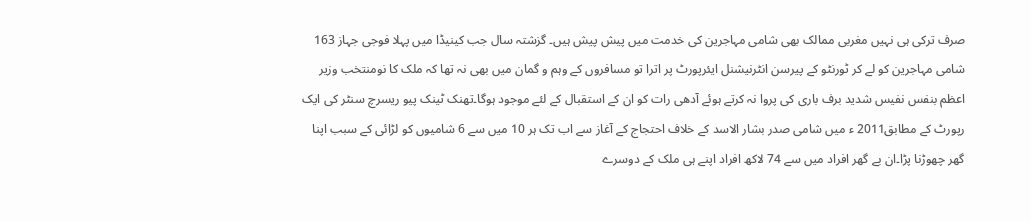صرف ترکی ہی نہیں مغربی ممالک بھی شامی مہاجرین کی خدمت میں پیش پیش ہیں۔ گزشتہ سال جب کینیڈا میں پہلا فوجی جہاز 163 شامی مہاجرین کو لے کر ٹورنٹو کے پیرسن انٹرنیشنل ایئرپورٹ پر اترا تو مسافروں کے وہم و گمان میں بھی نہ تھا کہ ملک کا نومنتخب وزیر اعظم بنفس نفیس شدید برف باری کی پروا نہ کرتے ہوئے آدھی رات کو ان کے استقبال کے لئے موجود ہوگا۔تھنک ٹینک پیو ریسرچ سنٹر کی ایک رپورٹ کے مطابق2011 ء میں شامی صدر بشار الاسد کے خلاف احتجاج کے آغاز سے اب تک ہر 10 میں سے 6 شامیوں کو لڑائی کے سبب اپنا گھر چھوڑنا پڑا۔ان بے گھر افراد میں سے 74 لاکھ افراد اپنے ہی ملک کے دوسرے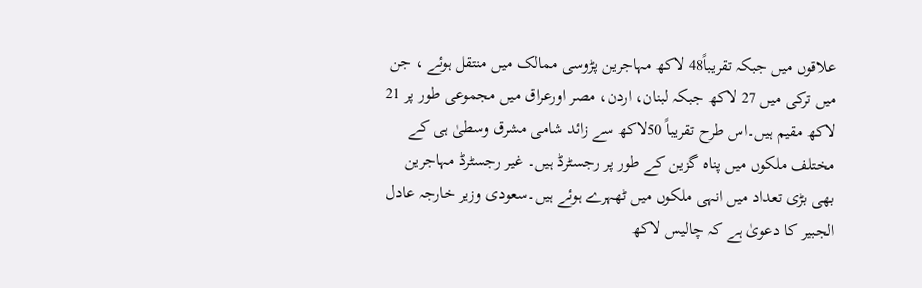علاقوں میں جبکہ تقریباً48 لاکھ مہاجرین پڑوسی ممالک میں منتقل ہوئے ، جن میں ترکی میں 27 لاکھ جبکہ لبنان، اردن، مصر اورعراق میں مجموعی طور پر 21 لاکھ مقیم ہیں۔اس طرح تقریباً 50لاکھ سے زائد شامی مشرق وسطیٰ ہی کے مختلف ملکوں میں پناہ گزین کے طور پر رجسٹرڈ ہیں۔ غیر رجسٹرڈ مہاجرین بھی بڑی تعداد میں انہی ملکوں میں ٹھہرے ہوئے ہیں۔سعودی وزیر خارجہ عادل الجبیر کا دعویٰ ہے کہ چالیس لاکھ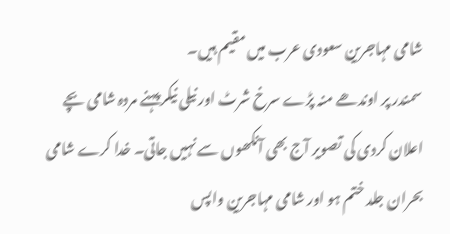شامی مہاجرین سعودی عرب میں مقیم ہیں۔
سمندر پر اوندھے منہ پڑے سرخ شرٹ اور نیلی نیکر پہنے مردہ شامی بچے اعلان کردی کی تصویر آج بھی آنکھوں سے نہیں جاتی۔ خدا کرے شامی بحران جلد ختم ہو اور شامی مہاجرین واپس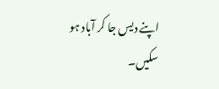اپنے دیس جا کر آباد ہو سکیں۔